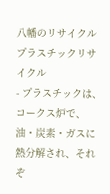八幡のリサイクル
プラスチックリサイクル
- プラスチックは、コークス炉で、油・炭素・ガスに熱分解され、それぞ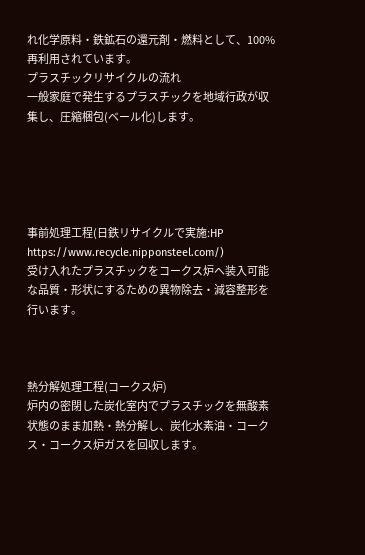れ化学原料・鉄鉱石の還元剤・燃料として、100%再利用されています。
プラスチックリサイクルの流れ
一般家庭で発生するプラスチックを地域行政が収集し、圧縮梱包(ベール化)します。





事前処理工程(日鉄リサイクルで実施:HP https://www.recycle.nipponsteel.com/)
受け入れたプラスチックをコークス炉へ装入可能な品質・形状にするための異物除去・減容整形を行います。



熱分解処理工程(コークス炉)
炉内の密閉した炭化室内でプラスチックを無酸素状態のまま加熱・熱分解し、炭化水素油・コークス・コークス炉ガスを回収します。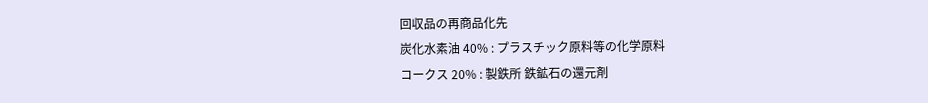回収品の再商品化先
炭化水素油 40% : プラスチック原料等の化学原料
コークス 20% : 製鉄所 鉄鉱石の還元剤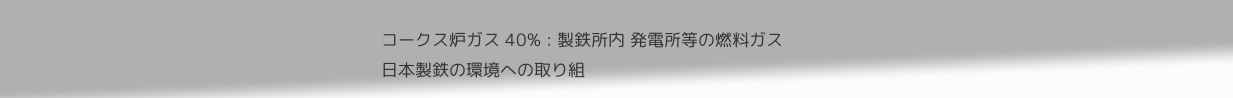コークス炉ガス 40% : 製鉄所内 発電所等の燃料ガス
日本製鉄の環境への取り組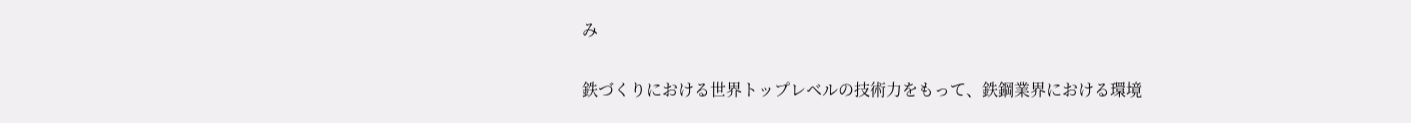み

鉄づくりにおける世界トップレベルの技術力をもって、鉄鋼業界における環境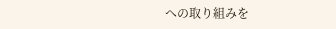への取り組みを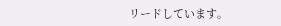リードしています。